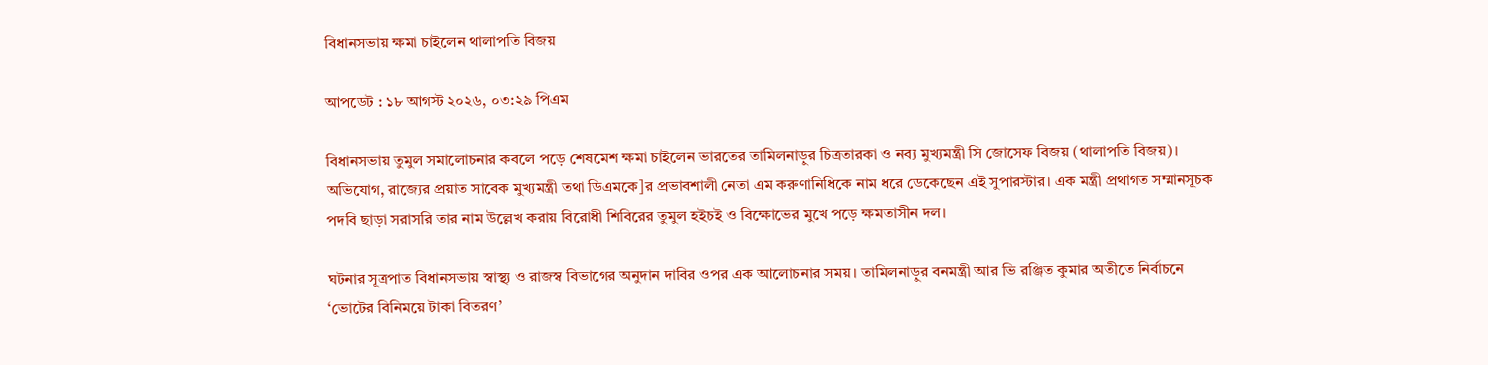বিধানসভায় ক্ষমা চাইলেন থালাপতি বিজয়

আপডেট : ১৮ আগস্ট ২০২৬, ০৩:২৯ পিএম

বিধানসভায় তুমুল সমালোচনার কবলে পড়ে শেষমেশ ক্ষমা চাইলেন ভারতের তামিলনাড়ুর চিত্রতারকা ও নব্য মুখ্যমন্ত্রী সি জোসেফ বিজয় (থালাপতি বিজয়)। অভিযোগ, রাজ্যের প্রয়াত সাবেক মুখ্যমন্ত্রী তথা ডিএমকে]র প্রভাবশালী নেতা এম করুণানিধিকে নাম ধরে ডেকেছেন এই সুপারস্টার। এক মন্ত্রী প্রথাগত সম্মানসূচক পদবি ছাড়া সরাসরি তার নাম উল্লেখ করায় বিরোধী শিবিরের তুমুল হইচই ও বিক্ষোভের মুখে পড়ে ক্ষমতাসীন দল।

ঘটনার সূত্রপাত বিধানসভায় স্বাস্থ্য ও রাজস্ব বিভাগের অনুদান দাবির ওপর এক আলোচনার সময়। তামিলনাড়ুর বনমন্ত্রী আর ভি রঞ্জিত কুমার অতীতে নির্বাচনে ‘ভোটের বিনিময়ে টাকা বিতরণ’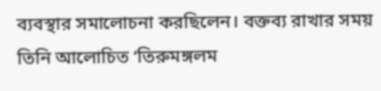ব্যবস্থার সমালোচনা করছিলেন। বক্তব্য রাখার সময় তিনি আলোচিত ‘তিরুমঙ্গলম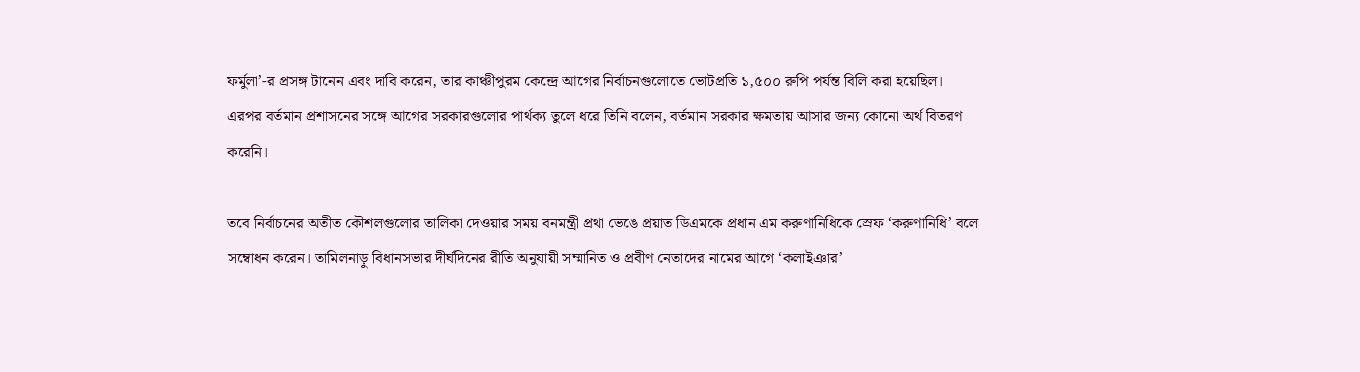ফর্মুলা’-র প্রসঙ্গ টানেন এবং দাবি করেন, তার কাঞ্চীপুরম কেন্দ্রে আগের নির্বাচনগুলোতে ভোটপ্রতি ১,৫০০ রুপি পর্যন্ত বিলি করা হয়েছিল। এরপর বর্তমান প্রশাসনের সঙ্গে আগের সরকারগুলোর পার্থক্য তুলে ধরে তিনি বলেন, বর্তমান সরকার ক্ষমতায় আসার জন্য কোনো অর্থ বিতরণ করেনি।

তবে নির্বাচনের অতীত কৌশলগুলোর তালিকা দেওয়ার সময় বনমন্ত্রী প্রথা ভেঙে প্রয়াত ডিএমকে প্রধান এম করুণানিধিকে স্রেফ ‘করুণানিধি’ বলে সম্বোধন করেন। তামিলনাড়ু বিধানসভার দীর্ঘদিনের রীতি অনুযায়ী সম্মানিত ও প্রবীণ নেতাদের নামের আগে ‘কলাইঞার’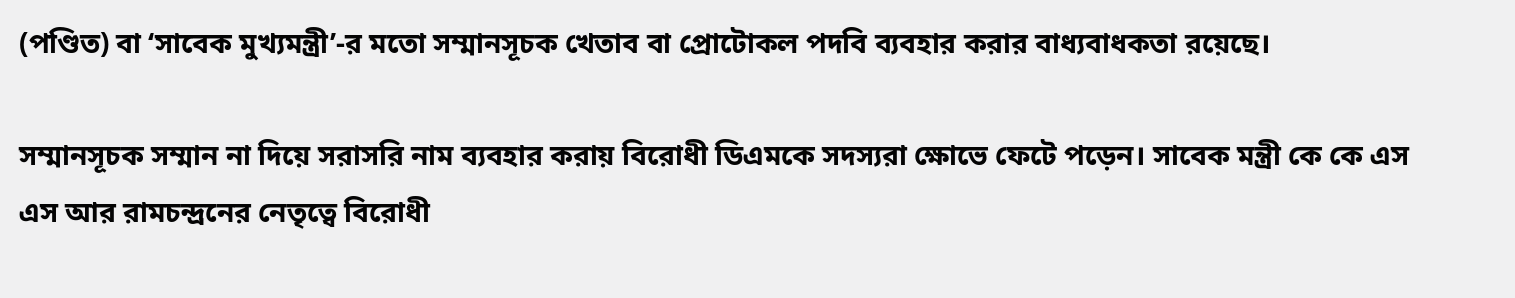(পণ্ডিত) বা ‘সাবেক মুখ্যমন্ত্রী’-র মতো সম্মানসূচক খেতাব বা প্রোটোকল পদবি ব্যবহার করার বাধ্যবাধকতা রয়েছে।

সম্মানসূচক সম্মান না দিয়ে সরাসরি নাম ব্যবহার করায় বিরোধী ডিএমকে সদস্যরা ক্ষোভে ফেটে পড়েন। সাবেক মন্ত্রী কে কে এস এস আর রামচন্দ্রনের নেতৃত্বে বিরোধী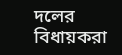দলের বিধায়করা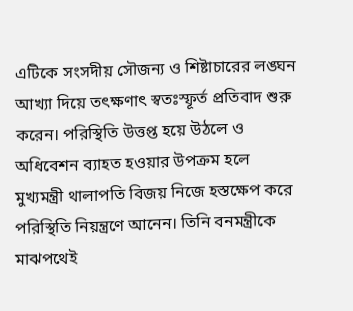এটিকে সংসদীয় সৌজন্য ও শিষ্টাচারের লঙ্ঘন আখ্যা দিয়ে তৎক্ষণাৎ স্বতঃস্ফূর্ত প্রতিবাদ শুরু করেন। পরিস্থিতি উত্তপ্ত হয়ে উঠলে ও অধিবেশন ব্যাহত হওয়ার উপক্রম হলে মুখ্যমন্ত্রী থালাপতি বিজয় নিজে হস্তক্ষেপ করে পরিস্থিতি নিয়ন্ত্রণে আনেন। তিনি বনমন্ত্রীকে মাঝপথেই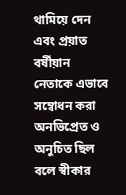থামিয়ে দেন এবং প্রয়াত বর্ষীয়ান নেতাকে এভাবে সম্বোধন করা অনভিপ্রেত ও অনুচিত ছিল বলে স্বীকার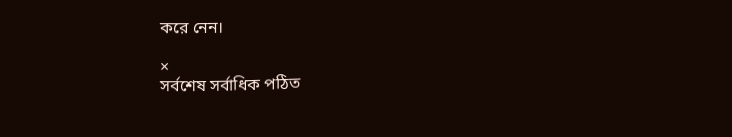করে নেন।

×
সর্বশেষ সর্বাধিক পঠিত